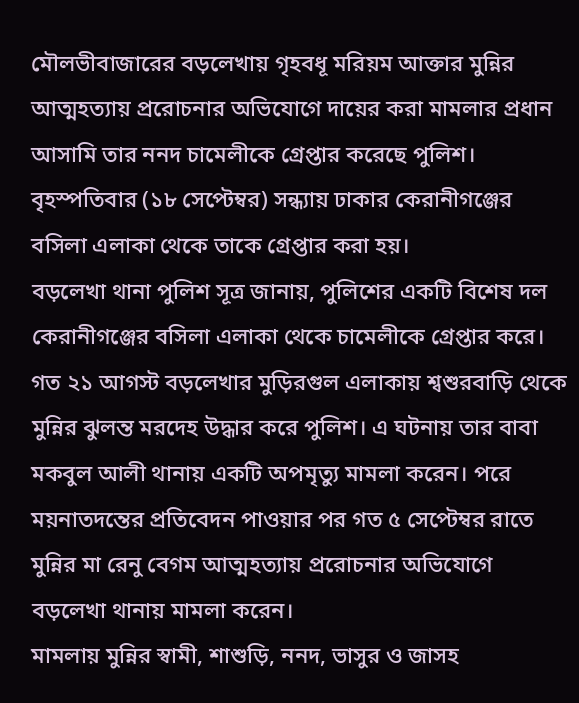মৌলভীবাজারের বড়লেখায় গৃহবধূ মরিয়ম আক্তার মুন্নির আত্মহত্যায় প্ররোচনার অভিযোগে দায়ের করা মামলার প্রধান আসামি তার ননদ চামেলীকে গ্রেপ্তার করেছে পুলিশ। বৃহস্পতিবার (১৮ সেপ্টেম্বর) সন্ধ্যায় ঢাকার কেরানীগঞ্জের বসিলা এলাকা থেকে তাকে গ্রেপ্তার করা হয়।
বড়লেখা থানা পুলিশ সূত্র জানায়, পুলিশের একটি বিশেষ দল কেরানীগঞ্জের বসিলা এলাকা থেকে চামেলীকে গ্রেপ্তার করে।
গত ২১ আগস্ট বড়লেখার মুড়িরগুল এলাকায় শ্বশুরবাড়ি থেকে মুন্নির ঝুলন্ত মরদেহ উদ্ধার করে পুলিশ। এ ঘটনায় তার বাবা মকবুল আলী থানায় একটি অপমৃত্যু মামলা করেন। পরে ময়নাতদন্তের প্রতিবেদন পাওয়ার পর গত ৫ সেপ্টেম্বর রাতে মুন্নির মা রেনু বেগম আত্মহত্যায় প্ররোচনার অভিযোগে বড়লেখা থানায় মামলা করেন।
মামলায় মুন্নির স্বামী, শাশুড়ি, ননদ, ভাসুর ও জাসহ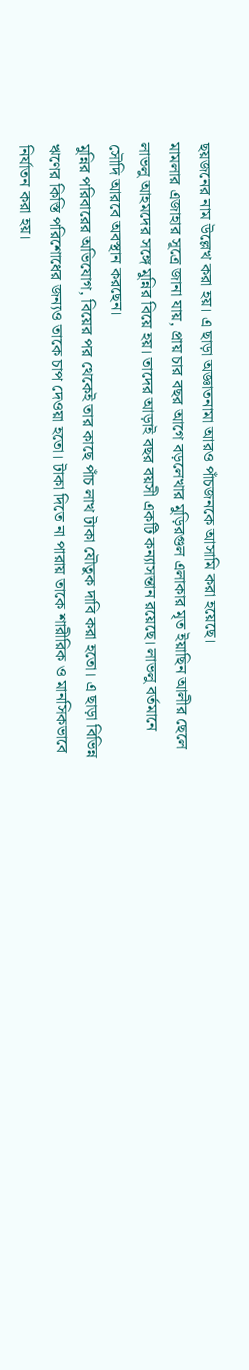ছয়জনের নাম উল্লেখ করা হয়। এ ছাড়া অজ্ঞাতনামা আরও পাঁচজনকে আসামি করা হয়েছে।
মামলার এজাহার সূত্রে জানা যায়, প্রায় চার বছর আগে বড়লেখার মুড়িরগুল এলাকার মৃত ইয়াছিন আলীর ছেলে লাভলু আহমদের সঙ্গে মুন্নির বিয়ে হয়। তাদের আড়াই বছর বয়সী একটি কন্যাসন্তান রয়েছে। লাভলু বর্তমানে সৌদি আরবে অবস্থান করছেন।
মুন্নির পরিবারের অভিযোগ, বিয়ের পর থেকেই তার কাছে পাঁচ লাখ টাকা যৌতুক দাবি করা হতো। এ ছাড়া বিভিন্ন ঋণের কিস্তি পরিশোধের জন্যও তাকে চাপ দেওয়া হতো। টাকা দিতে না পারায় তাকে শারীরিক ও মানসিকভাবে নির্যাতন করা হয়।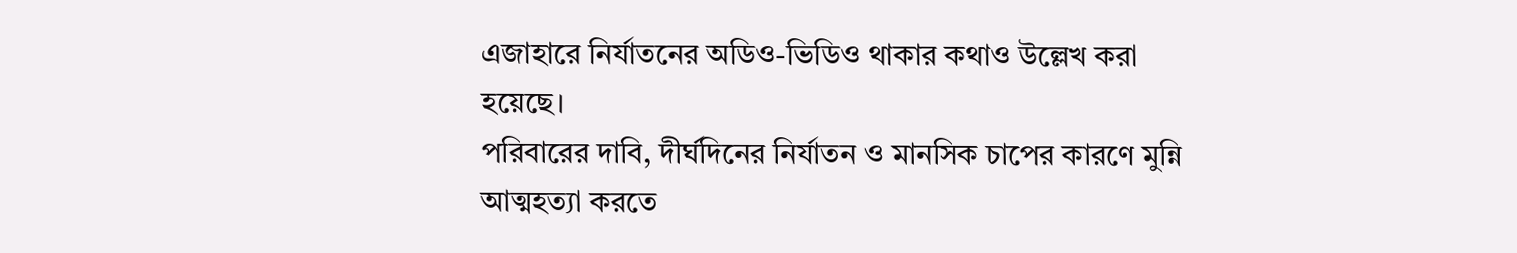এজাহারে নির্যাতনের অডিও-ভিডিও থাকার কথাও উল্লেখ করা হয়েছে।
পরিবারের দাবি, দীর্ঘদিনের নির্যাতন ও মানসিক চাপের কারণে মুন্নি আত্মহত্যা করতে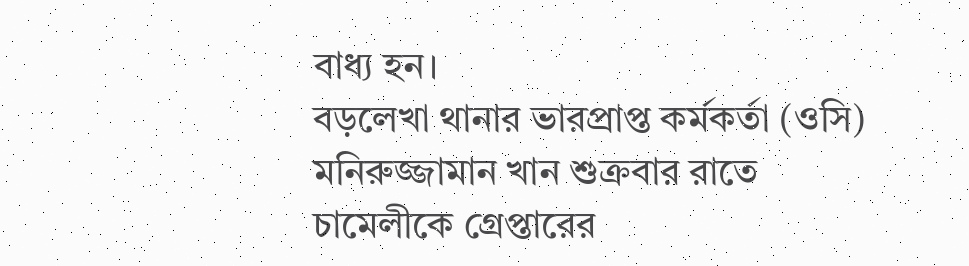বাধ্য হন।
বড়লেখা থানার ভারপ্রাপ্ত কর্মকর্তা (ওসি) মনিরুজ্জামান খান শুক্রবার রাতে চামেলীকে গ্রেপ্তারের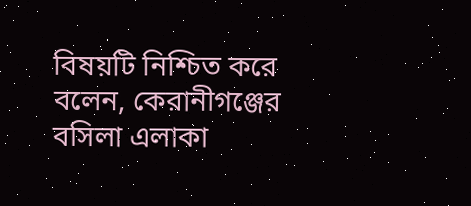বিষয়টি নিশ্চিত করে বলেন, কেরানীগঞ্জের বসিলা এলাকা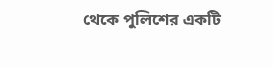থেকে পুলিশের একটি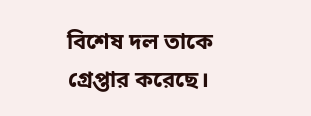বিশেষ দল তাকে গ্রেপ্তার করেছে।